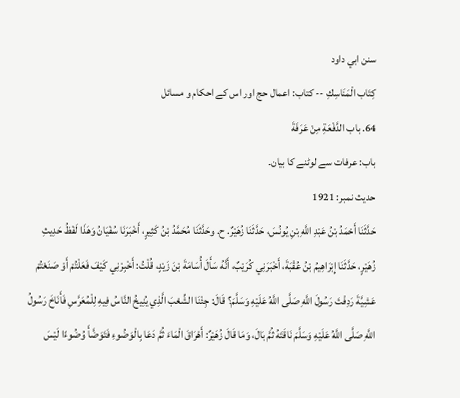سنن ابي داود
كِتَاب الْمَنَاسِكِ -- کتاب: اعمال حج اور اس کے احکام و مسائل
64. باب الدَّفْعَةِ مِنْ عَرَفَةَ
باب: عرفات سے لوٹنے کا بیان۔
حدیث نمبر: 1921
حَدَّثَنَا أَحْمَدُ بْنُ عَبْدِ اللَّهِ بْنِ يُونُسَ، حَدَّثَنَا زُهَيْرٌ. ح. وحَدَّثَنَا مُحَمَّدُ بْنُ كَثِيرٍ، أَخْبَرَنَا سُفْيَانُ وَهَذَا لَفْظُ حَدِيثِ زُهَيْرٍ، حَدَّثَنَا إِبْرَاهِيمُ بْنُ عُقْبَةَ، أَخْبَرَنِي كُرَيْبٌ، أَنَّهُ سَأَلَ أُسَامَةَ بْنَ زَيْدٍ، قُلْتُ: أَخْبِرْنِي كَيْفَ فَعَلْتُمْ أَوْ صَنَعْتُمْ عَشِيَّةَ رَدِفْتَ رَسُولَ اللَّهِ صَلَّى اللَّهُ عَلَيْهِ وَسَلَّمَ؟ قَالَ: جِئْنَا الشِّعْبَ الَّذِي يُنِيخُ النَّاسُ فِيهِ لِلْمُعَرَّسِ فَأَنَاخَ رَسُولُ اللَّهِ صَلَّى اللَّهُ عَلَيْهِ وَسَلَّمَ نَاقَتَهُ ثُمَّ بَالَ، وَمَا قَالَ زُهَيْرٌ: أَهْرَاقَ الْمَاءَ ثُمَّ دَعَا بِالْوَضُوءِ فَتَوَضَّأَ وُضُوءًا لَيْسَ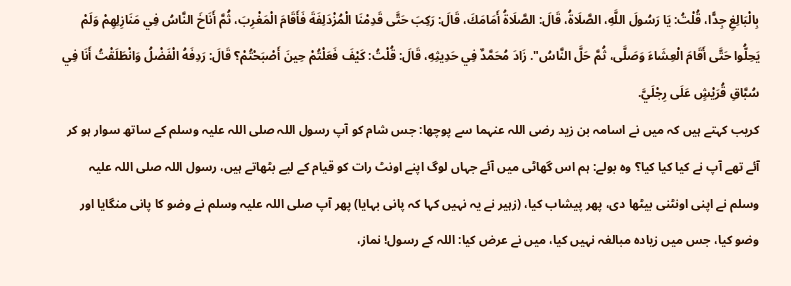بِالْبَالِغِ جِدًّا، قُلْتُ: يَا رَسُولَ اللَّهِ، الصَّلَاةُ، قَالَ: الصَّلَاةُ أَمَامَكَ، قَالَ: رَكِبَ حَتَّى قَدِمْنَا الْمُزْدَلِفَةَ فَأَقَامَ الْمَغْرِبَ، ثُمَّ أَنَاخَ النَّاسُ فِي مَنَازِلِهِمْ وَلَمْ يَحِلُّوا حَتَّى أَقَامَ الْعِشَاءَ وَصَلَّى، ثُمَّ حَلَّ النَّاسُ". زَادَ مُحَمَّدٌ فِي حَدِيثِهِ، قَالَ: قُلْتُ: كَيْفَ فَعَلْتُمْ حِينَ أَصْبَحْتُمْ؟ قَالَ: رَدِفَهُ الْفَضْلُ وَانْطَلَقْتُ أَنَا فِي سُبَّاقِ قُرَيْشٍ عَلَى رِجْلَيَّ.
کریب کہتے ہیں کہ میں نے اسامہ بن زید رضی اللہ عنہما سے پوچھا: جس شام کو آپ رسول اللہ صلی اللہ علیہ وسلم کے ساتھ سوار ہو کر آئے تھے آپ نے کیا کیا کیا؟ وہ بولے: ہم اس گھاٹی میں آئے جہاں لوگ اپنے اونٹ رات کو قیام کے لیے بٹھاتے ہیں، رسول اللہ صلی اللہ علیہ وسلم نے اپنی اونٹنی بیٹھا دی، پھر پیشاب کیا، (زہیر نے یہ نہیں کہا کہ پانی بہایا) پھر آپ صلی اللہ علیہ وسلم نے وضو کا پانی منگایا اور وضو کیا، جس میں زیادہ مبالغہ نہیں کیا، میں نے عرض کیا: اللہ کے رسول! نماز،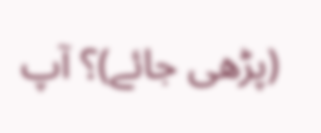(پڑھی جائے)؟ آپ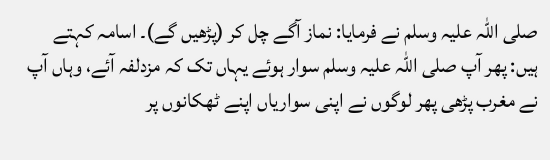صلی اللہ علیہ وسلم نے فرمایا: نماز آگے چل کر (پڑھیں گے)۔ اسامہ کہتے ہیں: پھر آپ صلی اللہ علیہ وسلم سوار ہوئے یہاں تک کہ مزدلفہ آئے، وہاں آپ نے مغرب پڑھی پھر لوگوں نے اپنی سواریاں اپنے ٹھکانوں پر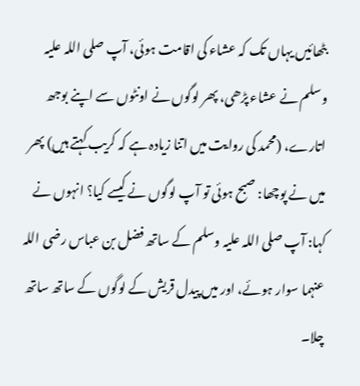بٹھائیں یہاں تک کہ عشاء کی اقامت ہوئی، آپ صلی اللہ علیہ وسلم نے عشاء پڑھی، پھر لوگوں نے اونٹوں سے اپنے بوجھ اتارے، (محمد کی روایت میں اتنا زیادہ ہے کہ کریب کہتے ہیں) پھر میں نے پوچھا: صبح ہوئی تو آپ لوگوں نے کیسے کیا؟ انہوں نے کہا: آپ صلی اللہ علیہ وسلم کے ساتھ فضل بن عباس رضی اللہ عنہما سوار ہوئے، اور میں پیدل قریش کے لوگوں کے ساتھ ساتھ چلا۔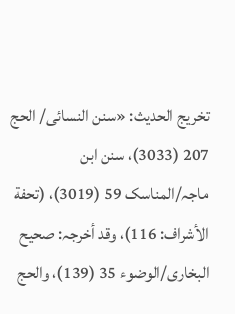تخریج الحدیث: «سنن النسائی/ الحج 207 (3033)، سنن ابن ماجہ/المناسک 59 (3019)، (تحفة الأشراف: 116)، وقد أخرجہ: صحیح البخاری/الوضوء 35 (139)، والحج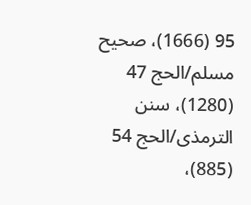95 (1666)، صحیح مسلم/الحج 47 (1280)، سنن الترمذی/الحج 54 (885)،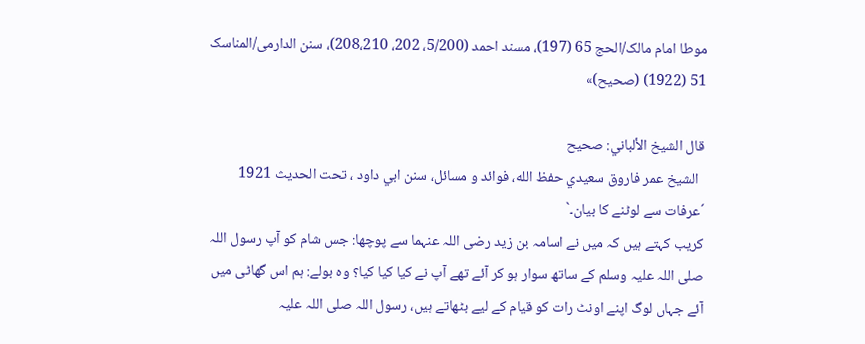موطا امام مالک/الحج 65 (197)، مسند احمد (5/200، 202، 208،210)، سنن الدارمی/المناسک 51 (1922) (صحیح)»

قال الشيخ الألباني: صحيح
  الشيخ عمر فاروق سعيدي حفظ الله، فوائد و مسائل، سنن ابي داود ، تحت الحديث 1921
´عرفات سے لوٹنے کا بیان۔`
کریب کہتے ہیں کہ میں نے اسامہ بن زید رضی اللہ عنہما سے پوچھا: جس شام کو آپ رسول اللہ صلی اللہ علیہ وسلم کے ساتھ سوار ہو کر آئے تھے آپ نے کیا کیا کیا؟ وہ بولے: ہم اس گھاٹی میں آئے جہاں لوگ اپنے اونٹ رات کو قیام کے لیے بٹھاتے ہیں، رسول اللہ صلی اللہ علیہ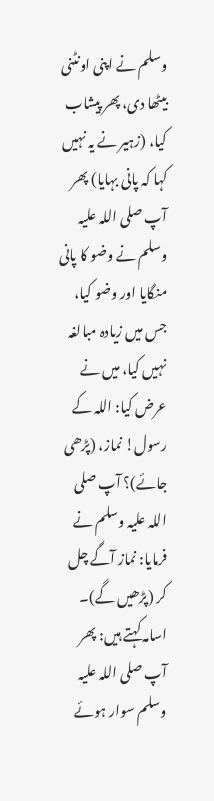وسلم نے اپنی اونٹنی بیٹھا دی، پھر پیشاب کیا، (زہیر نے یہ نہیں کہا کہ پانی بہایا) پھر آپ صلی اللہ علیہ وسلم نے وضو کا پانی منگایا اور وضو کیا، جس میں زیادہ مبالغہ نہیں کیا، میں نے عرض کیا: اللہ کے رسول! نماز، (پڑھی جائے)؟ آپ صلی اللہ علیہ وسلم نے فرمایا: نماز آگے چل کر (پڑھیں گے)۔ اسامہ کہتے ہیں: پھر آپ صلی اللہ علیہ وسلم سوار ہوئے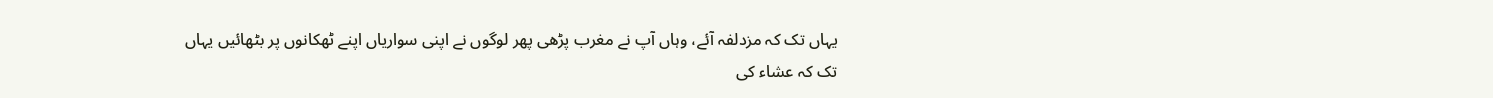یہاں تک کہ مزدلفہ آئے، وہاں آپ نے مغرب پڑھی پھر لوگوں نے اپنی سواریاں اپنے ٹھکانوں پر بٹھائیں یہاں تک کہ عشاء کی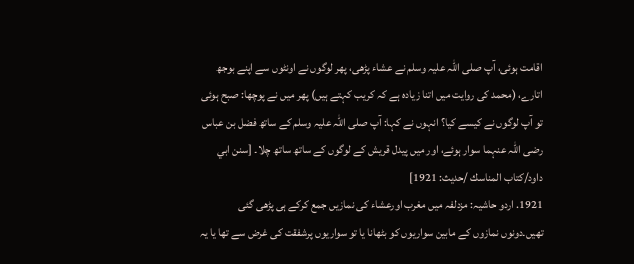اقامت ہوئی، آپ صلی اللہ علیہ وسلم نے عشاء پڑھی، پھر لوگوں نے اونٹوں سے اپنے بوجھ اتارے، (محمد کی روایت میں اتنا زیادہ ہے کہ کریب کہتے ہیں) پھر میں نے پوچھا: صبح ہوئی تو آپ لوگوں نے کیسے کیا؟ انہوں نے کہا: آپ صلی اللہ علیہ وسلم کے ساتھ فضل بن عباس رضی اللہ عنہما سوار ہوئے، اور میں پیدل قریش کے لوگوں کے ساتھ ساتھ چلا۔ [سنن ابي داود/كتاب المناسك /حدیث: 1921]
1921. اردو حاشیہ: مزدلفہ میں مغرب اورعشاء کی نمازیں جمع کرکے ہی پڑھی گئی تھیں۔دونوں نمازوں کے مابین سواریوں کو بٹھانا یا تو سواریوں پرشفقت کی غرض سے تھا یا یہ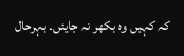کہ کہیں وہ بکھر نہ جایئں۔ بہرحال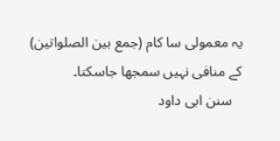یہ معمولی سا کام (جمع بین الصلواتین) کے منافی نہیں سمجھا جاسکتا۔
   سنن ابی داود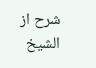شرح از الشیخ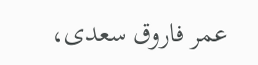عمر فاروق سعدی،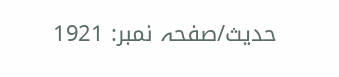حدیث/صفحہ نمبر: 1921